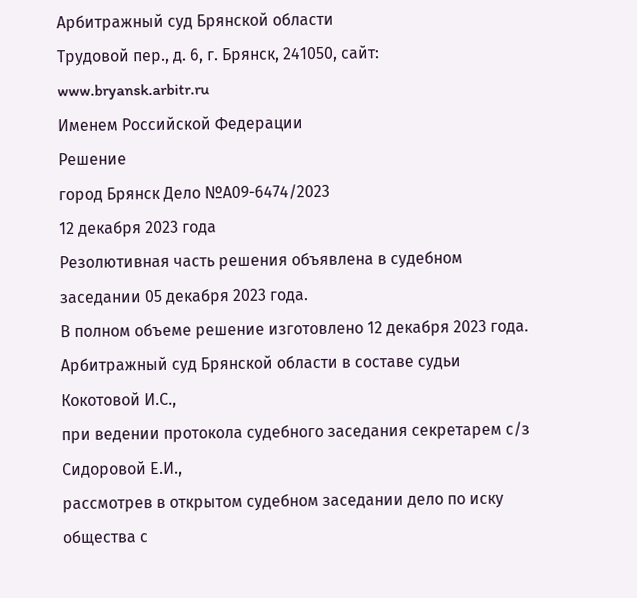Арбитражный суд Брянской области
Трудовой пер., д. 6, г. Брянск, 241050, сайт: www.bryansk.arbitr.ru
Именем Российской Федерации
Решение
город Брянск Дело №А09-6474/2023
12 декабря 2023 года
Резолютивная часть решения объявлена в судебном заседании 05 декабря 2023 года.
В полном объеме решение изготовлено 12 декабря 2023 года.
Арбитражный суд Брянской области в составе судьи Кокотовой И.С.,
при ведении протокола судебного заседания секретарем с/з Сидоровой Е.И.,
рассмотрев в открытом судебном заседании дело по иску общества с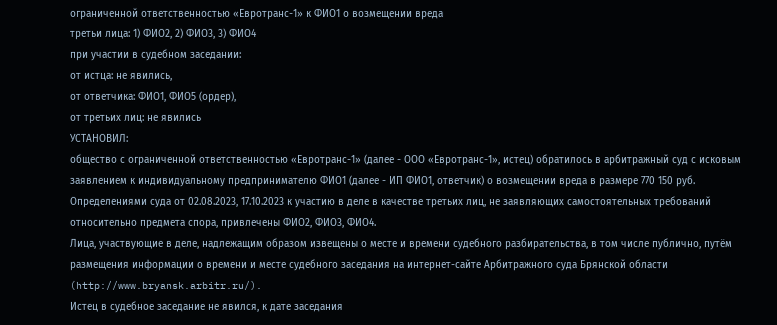ограниченной ответственностью «Евротранс-1» к ФИО1 о возмещении вреда
третьи лица: 1) ФИО2, 2) ФИО3, 3) ФИО4
при участии в судебном заседании:
от истца: не явились,
от ответчика: ФИО1, ФИО5 (ордер),
от третьих лиц: не явились
УСТАНОВИЛ:
общество с ограниченной ответственностью «Евротранс-1» (далее - ООО «Евротранс-1», истец) обратилось в арбитражный суд с исковым заявлением к индивидуальному предпринимателю ФИО1 (далее - ИП ФИО1, ответчик) о возмещении вреда в размере 770 150 руб.
Определениями суда от 02.08.2023, 17.10.2023 к участию в деле в качестве третьих лиц, не заявляющих самостоятельных требований относительно предмета спора, привлечены ФИО2, ФИО3, ФИО4.
Лица, участвующие в деле, надлежащим образом извещены о месте и времени судебного разбирательства, в том числе публично, путём размещения информации о времени и месте судебного заседания на интернет-сайте Арбитражного суда Брянской области (http://www.bryansk.arbitr.ru/).
Истец в судебное заседание не явился, к дате заседания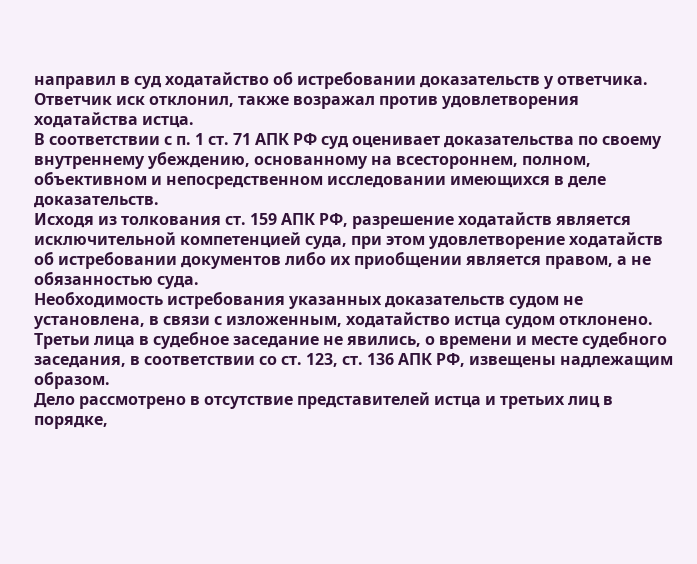направил в суд ходатайство об истребовании доказательств у ответчика.
Ответчик иск отклонил, также возражал против удовлетворения ходатайства истца.
В соответствии с п. 1 ст. 71 АПК РФ суд оценивает доказательства по своему внутреннему убеждению, основанному на всестороннем, полном, объективном и непосредственном исследовании имеющихся в деле доказательств.
Исходя из толкования ст. 159 АПК РФ, разрешение ходатайств является исключительной компетенцией суда, при этом удовлетворение ходатайств об истребовании документов либо их приобщении является правом, а не обязанностью суда.
Необходимость истребования указанных доказательств судом не установлена, в связи с изложенным, ходатайство истца судом отклонено.
Третьи лица в судебное заседание не явились, о времени и месте судебного заседания, в соответствии со ст. 123, ст. 136 АПК РФ, извещены надлежащим образом.
Дело рассмотрено в отсутствие представителей истца и третьих лиц в порядке,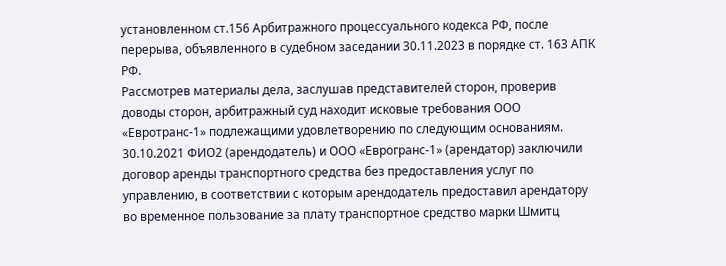установленном ст.156 Арбитражного процессуального кодекса РФ, после перерыва, объявленного в судебном заседании 30.11.2023 в порядке ст. 163 АПК РФ.
Рассмотрев материалы дела, заслушав представителей сторон, проверив доводы сторон, арбитражный суд находит исковые требования ООО «Евротранс-1» подлежащими удовлетворению по следующим основаниям.
30.10.2021 ФИО2 (арендодатель) и ООО «Еврогранс-1» (арендатор) заключили договор аренды транспортного средства без предоставления услуг по управлению, в соответствии с которым арендодатель предоставил арендатору во временное пользование за плату транспортное средство марки Шмитц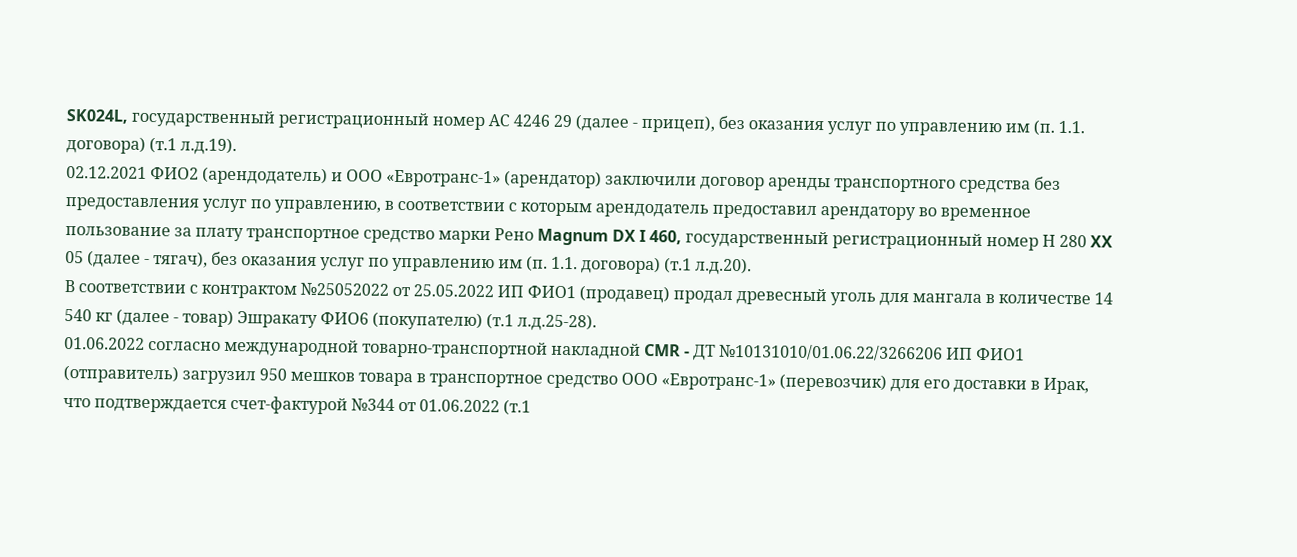SK024L, государственный регистрационный номер АС 4246 29 (далее - прицеп), без оказания услуг по управлению им (п. 1.1. договора) (т.1 л.д.19).
02.12.2021 ФИО2 (арендодатель) и ООО «Евротранс-1» (арендатор) заключили договор аренды транспортного средства без предоставления услуг по управлению, в соответствии с которым арендодатель предоставил арендатору во временное пользование за плату транспортное средство марки Рено Magnum DX I 460, государственный регистрационный номер Н 280 XX 05 (далее - тягач), без оказания услуг по управлению им (п. 1.1. договора) (т.1 л.д.20).
В соответствии с контрактом №25052022 от 25.05.2022 ИП ФИО1 (продавец) продал древесный уголь для мангала в количестве 14 540 кг (далее - товар) Эшракату ФИО6 (покупателю) (т.1 л.д.25-28).
01.06.2022 согласно международной товарно-транспортной накладной CMR - ДТ №10131010/01.06.22/3266206 ИП ФИО1 (отправитель) загрузил 950 мешков товара в транспортное средство ООО «Евротранс-1» (перевозчик) для его доставки в Ирак, что подтверждается счет-фактурой №344 от 01.06.2022 (т.1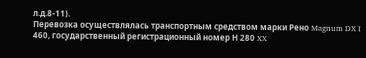л.д.8-11).
Перевозка осуществлялась транспортным средством марки Рено Magnum DX I 460, государственный регистрационный номер Н 280 XX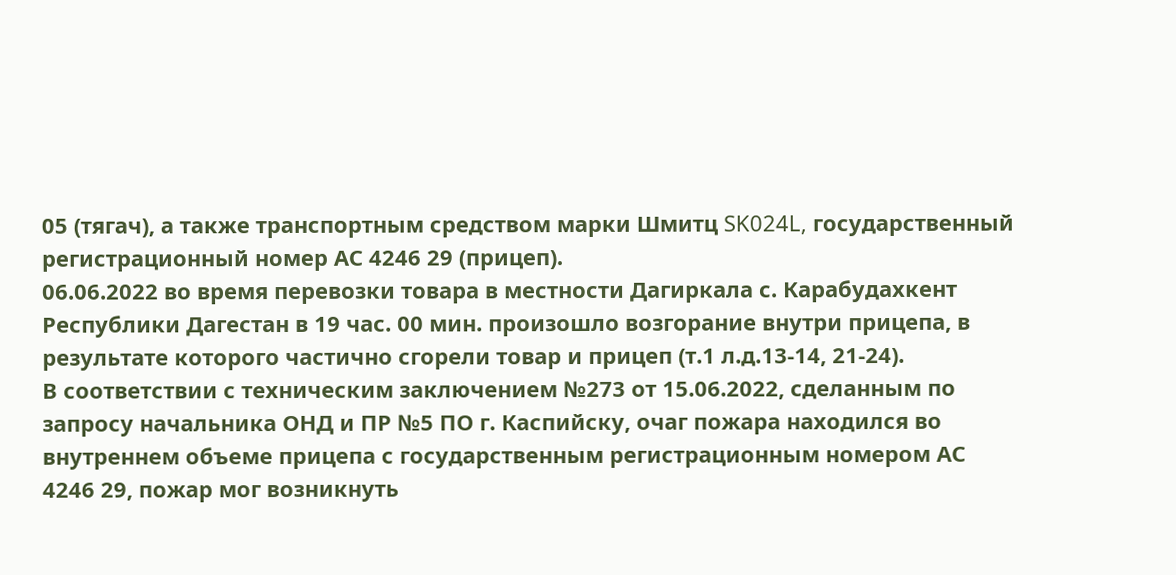05 (тягач), а также транспортным средством марки Шмитц SK024L, государственный регистрационный номер АС 4246 29 (прицеп).
06.06.2022 во время перевозки товара в местности Дагиркала с. Карабудахкент Республики Дагестан в 19 час. 00 мин. произошло возгорание внутри прицепа, в результате которого частично сгорели товар и прицеп (т.1 л.д.13-14, 21-24).
В соответствии с техническим заключением №273 от 15.06.2022, сделанным по запросу начальника ОНД и ПР №5 ПО г. Каспийску, очаг пожара находился во внутреннем объеме прицепа с государственным регистрационным номером АС 4246 29, пожар мог возникнуть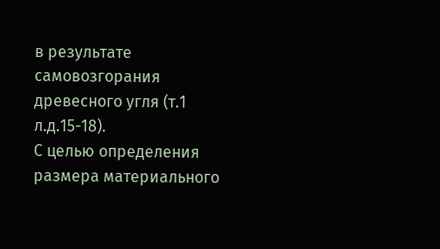в результате самовозгорания древесного угля (т.1 л.д.15-18).
С целью определения размера материального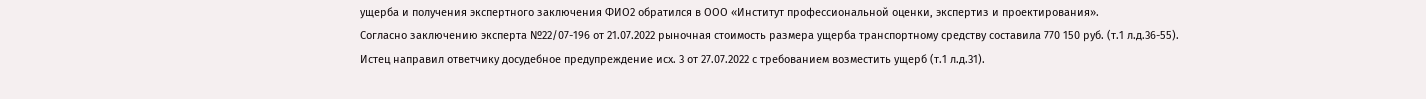ущерба и получения экспертного заключения ФИО2 обратился в ООО «Институт профессиональной оценки, экспертиз и проектирования».
Согласно заключению эксперта №22/07-196 от 21.07.2022 рыночная стоимость размера ущерба транспортному средству составила 770 150 руб. (т.1 л.д.36-55).
Истец направил ответчику досудебное предупреждение исх. 3 от 27.07.2022 с требованием возместить ущерб (т.1 л.д.31).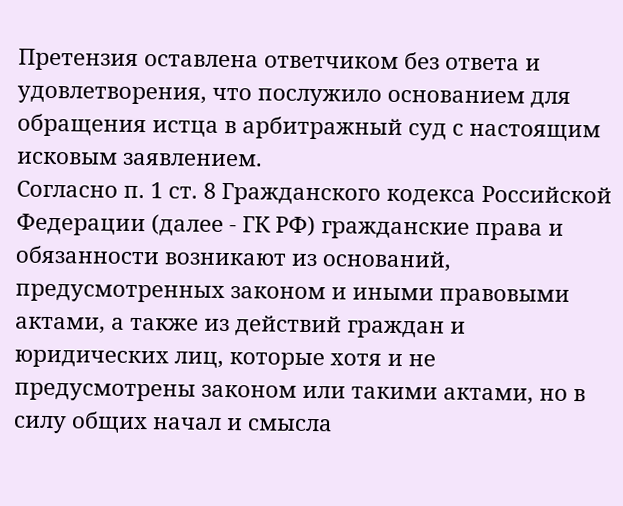Претензия оставлена ответчиком без ответа и удовлетворения, что послужило основанием для обращения истца в арбитражный суд с настоящим исковым заявлением.
Согласно п. 1 ст. 8 Гражданского кодекса Российской Федерации (далее - ГК РФ) гражданские права и обязанности возникают из оснований, предусмотренных законом и иными правовыми актами, а также из действий граждан и юридических лиц, которые хотя и не предусмотрены законом или такими актами, но в силу общих начал и смысла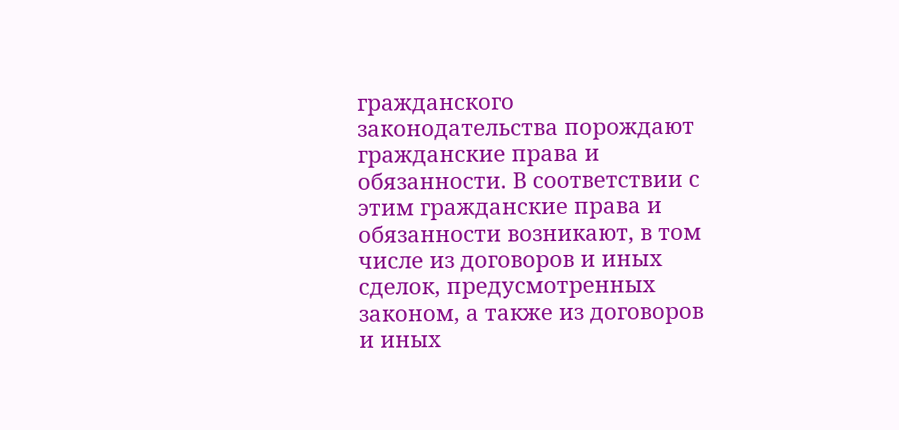гражданского законодательства порождают гражданские права и обязанности. В соответствии с этим гражданские права и обязанности возникают, в том числе из договоров и иных сделок, предусмотренных законом, а также из договоров и иных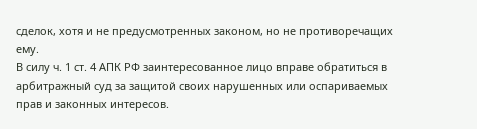сделок, хотя и не предусмотренных законом, но не противоречащих ему.
В силу ч. 1 ст. 4 АПК РФ заинтересованное лицо вправе обратиться в арбитражный суд за защитой своих нарушенных или оспариваемых прав и законных интересов.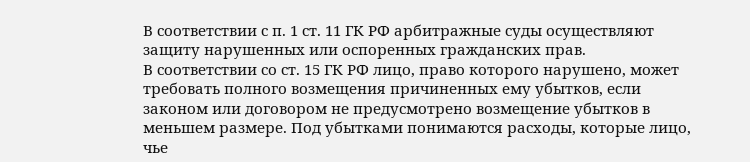В соответствии с п. 1 ст. 11 ГК РФ арбитражные суды осуществляют защиту нарушенных или оспоренных гражданских прав.
В соответствии со ст. 15 ГК РФ лицо, право которого нарушено, может требовать полного возмещения причиненных ему убытков, если законом или договором не предусмотрено возмещение убытков в меньшем размере. Под убытками понимаются расходы, которые лицо, чье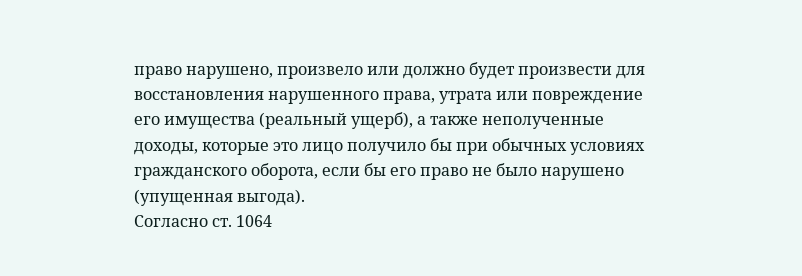право нарушено, произвело или должно будет произвести для восстановления нарушенного права, утрата или повреждение его имущества (реальный ущерб), а также неполученные доходы, которые это лицо получило бы при обычных условиях гражданского оборота, если бы его право не было нарушено (упущенная выгода).
Согласно ст. 1064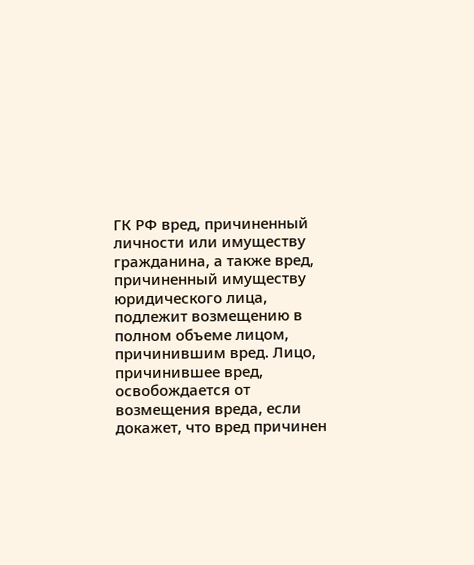ГК РФ вред, причиненный личности или имуществу гражданина, а также вред, причиненный имуществу юридического лица, подлежит возмещению в полном объеме лицом, причинившим вред. Лицо, причинившее вред, освобождается от возмещения вреда, если докажет, что вред причинен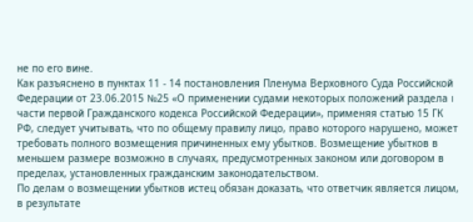не по его вине.
Как разъяснено в пунктах 11 - 14 постановления Пленума Верховного Суда Российской Федерации от 23.06.2015 №25 «О применении судами некоторых положений раздела I части первой Гражданского кодекса Российской Федерации», применяя статью 15 ГК РФ, следует учитывать, что по общему правилу лицо, право которого нарушено, может требовать полного возмещения причиненных ему убытков. Возмещение убытков в меньшем размере возможно в случаях, предусмотренных законом или договором в пределах, установленных гражданским законодательством.
По делам о возмещении убытков истец обязан доказать, что ответчик является лицом, в результате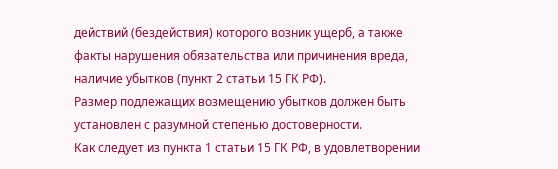действий (бездействия) которого возник ущерб, а также факты нарушения обязательства или причинения вреда, наличие убытков (пункт 2 статьи 15 ГК РФ).
Размер подлежащих возмещению убытков должен быть установлен с разумной степенью достоверности.
Как следует из пункта 1 статьи 15 ГК РФ, в удовлетворении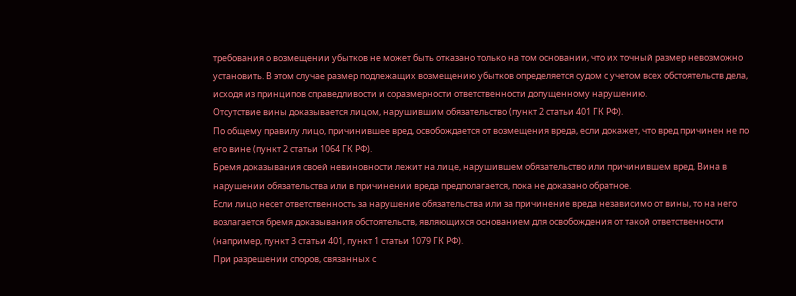требования о возмещении убытков не может быть отказано только на том основании, что их точный размер невозможно установить. В этом случае размер подлежащих возмещению убытков определяется судом с учетом всех обстоятельств дела, исходя из принципов справедливости и соразмерности ответственности допущенному нарушению.
Отсутствие вины доказывается лицом, нарушившим обязательство (пункт 2 статьи 401 ГК РФ).
По общему правилу лицо, причинившее вред, освобождается от возмещения вреда, если докажет, что вред причинен не по его вине (пункт 2 статьи 1064 ГК РФ).
Бремя доказывания своей невиновности лежит на лице, нарушившем обязательство или причинившем вред. Вина в нарушении обязательства или в причинении вреда предполагается, пока не доказано обратное.
Если лицо несет ответственность за нарушение обязательства или за причинение вреда независимо от вины, то на него возлагается бремя доказывания обстоятельств, являющихся основанием для освобождения от такой ответственности (например, пункт 3 статьи 401, пункт 1 статьи 1079 ГК РФ).
При разрешении споров, связанных с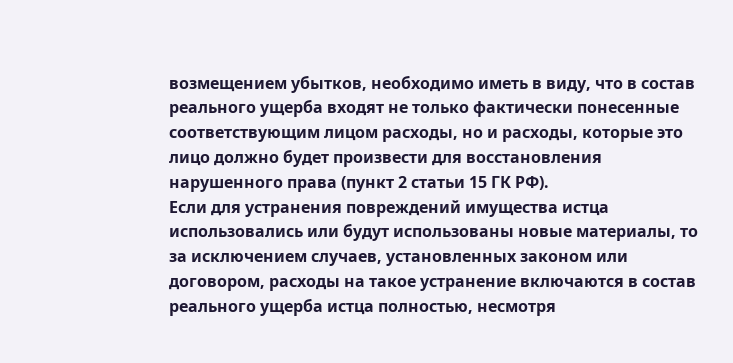возмещением убытков, необходимо иметь в виду, что в состав реального ущерба входят не только фактически понесенные соответствующим лицом расходы, но и расходы, которые это лицо должно будет произвести для восстановления нарушенного права (пункт 2 статьи 15 ГК РФ).
Если для устранения повреждений имущества истца использовались или будут использованы новые материалы, то за исключением случаев, установленных законом или договором, расходы на такое устранение включаются в состав реального ущерба истца полностью, несмотря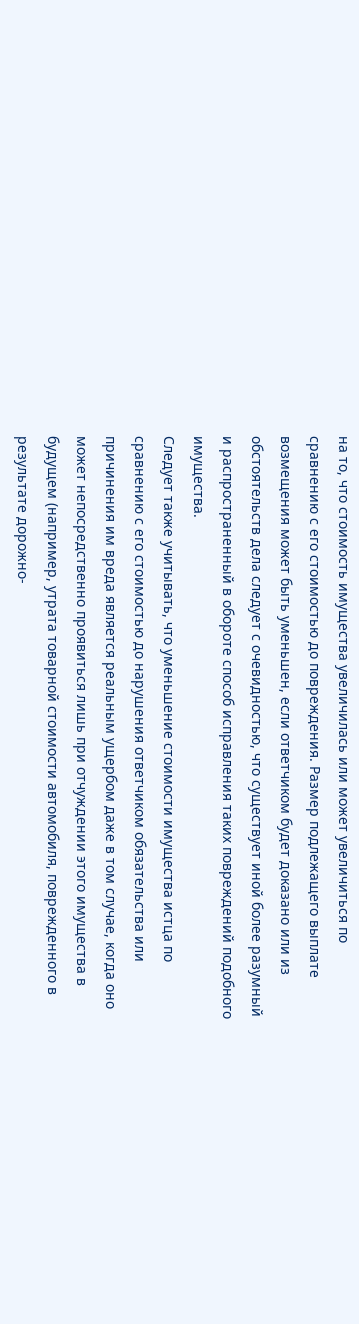на то, что стоимость имущества увеличилась или может увеличиться по сравнению с его стоимостью до повреждения. Размер подлежащего выплате возмещения может быть уменьшен, если ответчиком будет доказано или из обстоятельств дела следует с очевидностью, что существует иной более разумный и распространенный в обороте способ исправления таких повреждений подобного имущества.
Следует также учитывать, что уменьшение стоимости имущества истца по сравнению с его стоимостью до нарушения ответчиком обязательства или причинения им вреда является реальным ущербом даже в том случае, когда оно может непосредственно проявиться лишь при отчуждении этого имущества в будущем (например, утрата товарной стоимости автомобиля, поврежденного в результате дорожно-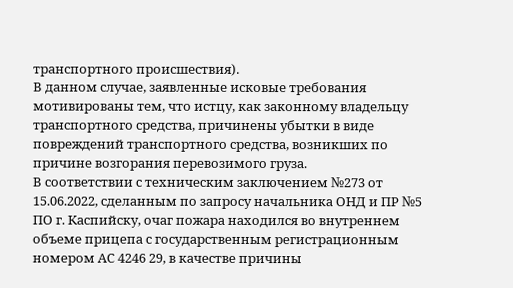транспортного происшествия).
В данном случае, заявленные исковые требования мотивированы тем, что истцу, как законному владельцу транспортного средства, причинены убытки в виде повреждений транспортного средства, возникших по причине возгорания перевозимого груза.
В соответствии с техническим заключением №273 от 15.06.2022, сделанным по запросу начальника ОНД и ПР №5 ПО г. Каспийску, очаг пожара находился во внутреннем объеме прицепа с государственным регистрационным номером АС 4246 29, в качестве причины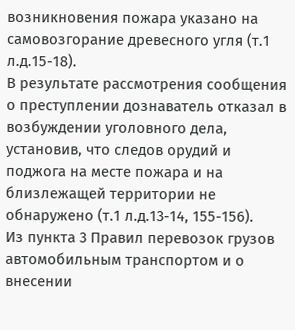возникновения пожара указано на самовозгорание древесного угля (т.1 л.д.15-18).
В результате рассмотрения сообщения о преступлении дознаватель отказал в возбуждении уголовного дела, установив, что следов орудий и поджога на месте пожара и на близлежащей территории не обнаружено (т.1 л.д.13-14, 155-156).
Из пункта 3 Правил перевозок грузов автомобильным транспортом и о внесении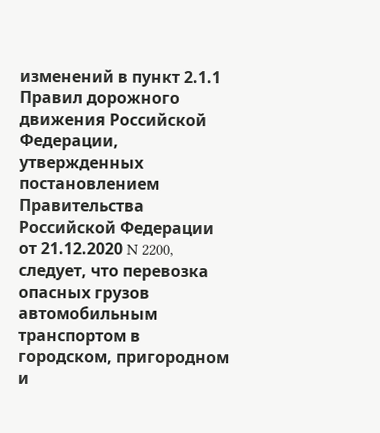изменений в пункт 2.1.1 Правил дорожного движения Российской Федерации, утвержденных постановлением Правительства Российской Федерации от 21.12.2020 N 2200, следует, что перевозка опасных грузов автомобильным транспортом в городском, пригородном и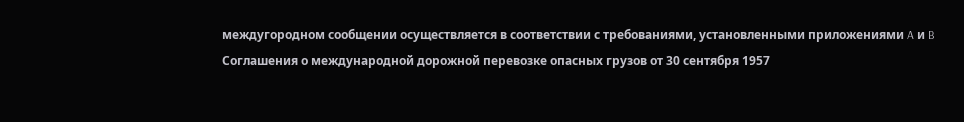междугородном сообщении осуществляется в соответствии с требованиями, установленными приложениями A и B Соглашения о международной дорожной перевозке опасных грузов от 30 сентября 1957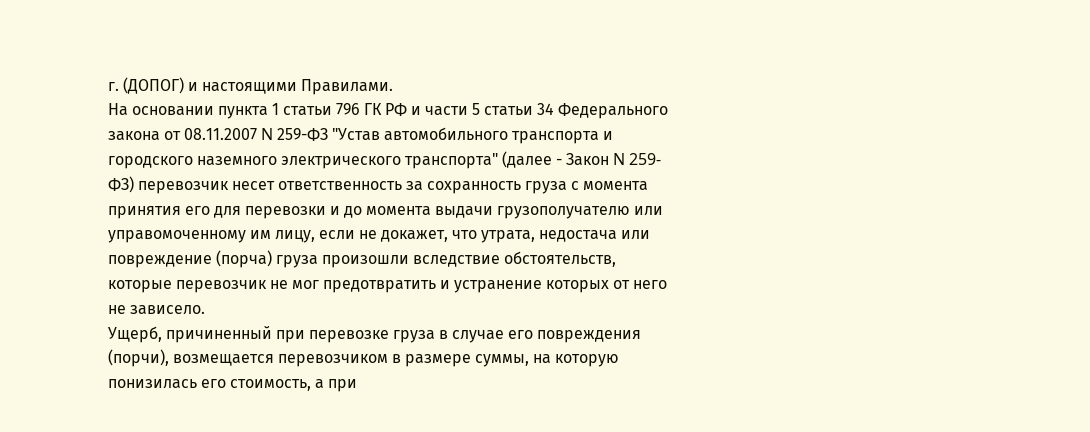г. (ДОПОГ) и настоящими Правилами.
На основании пункта 1 статьи 796 ГК РФ и части 5 статьи 34 Федерального закона от 08.11.2007 N 259-ФЗ "Устав автомобильного транспорта и городского наземного электрического транспорта" (далее - Закон N 259-ФЗ) перевозчик несет ответственность за сохранность груза с момента принятия его для перевозки и до момента выдачи грузополучателю или управомоченному им лицу, если не докажет, что утрата, недостача или повреждение (порча) груза произошли вследствие обстоятельств, которые перевозчик не мог предотвратить и устранение которых от него не зависело.
Ущерб, причиненный при перевозке груза в случае его повреждения (порчи), возмещается перевозчиком в размере суммы, на которую понизилась его стоимость, а при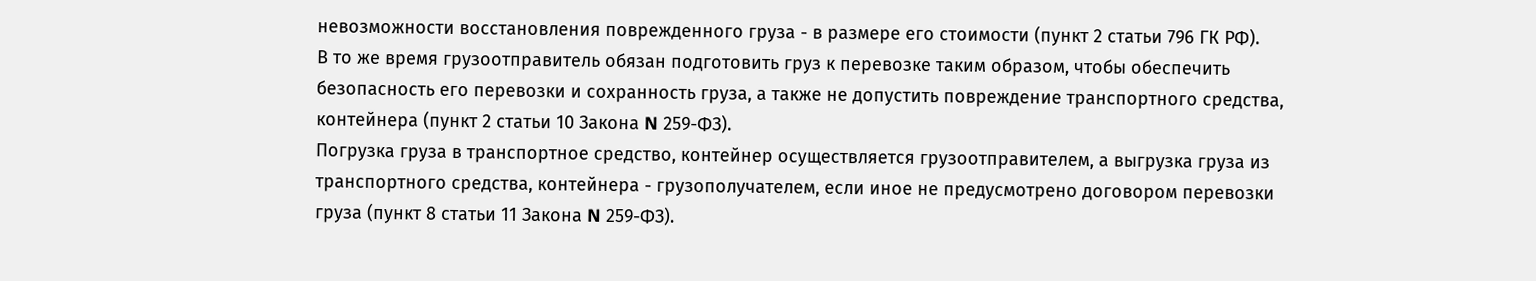невозможности восстановления поврежденного груза - в размере его стоимости (пункт 2 статьи 796 ГК РФ).
В то же время грузоотправитель обязан подготовить груз к перевозке таким образом, чтобы обеспечить безопасность его перевозки и сохранность груза, а также не допустить повреждение транспортного средства, контейнера (пункт 2 статьи 10 Закона N 259-ФЗ).
Погрузка груза в транспортное средство, контейнер осуществляется грузоотправителем, а выгрузка груза из транспортного средства, контейнера - грузополучателем, если иное не предусмотрено договором перевозки груза (пункт 8 статьи 11 Закона N 259-ФЗ).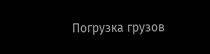Погрузка грузов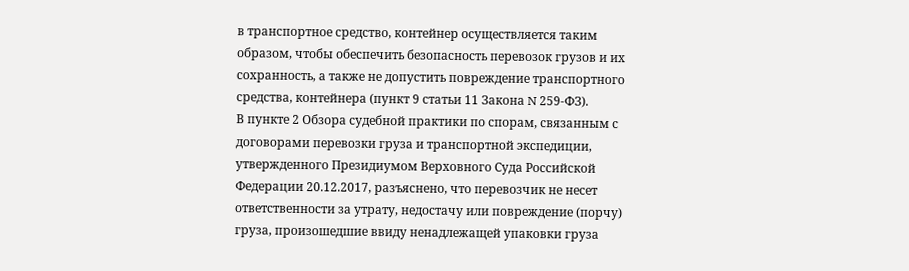в транспортное средство, контейнер осуществляется таким образом, чтобы обеспечить безопасность перевозок грузов и их сохранность, а также не допустить повреждение транспортного средства, контейнера (пункт 9 статьи 11 Закона N 259-ФЗ).
В пункте 2 Обзора судебной практики по спорам, связанным с договорами перевозки груза и транспортной экспедиции, утвержденного Президиумом Верховного Суда Российской Федерации 20.12.2017, разъяснено, что перевозчик не несет ответственности за утрату, недостачу или повреждение (порчу) груза, произошедшие ввиду ненадлежащей упаковки груза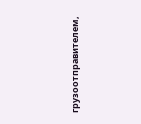грузоотправителем,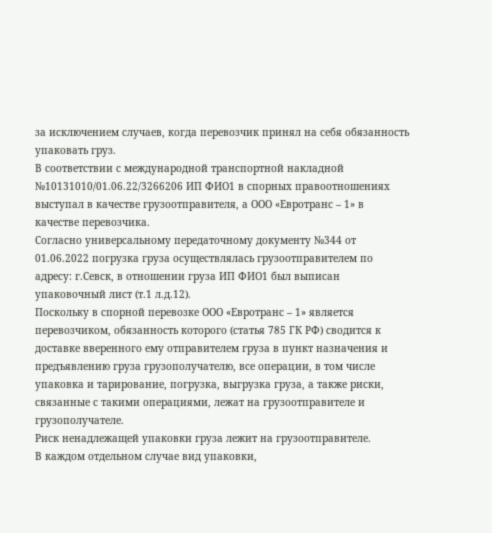за исключением случаев, когда перевозчик принял на себя обязанность упаковать груз.
В соответствии с международной транспортной накладной №10131010/01.06.22/3266206 ИП ФИО1 в спорных правоотношениях выступал в качестве грузоотправителя, а ООО «Евротранс – 1» в качестве перевозчика.
Согласно универсальному передаточному документу №344 от 01.06.2022 погрузка груза осуществлялась грузоотправителем по адресу: г.Севск, в отношении груза ИП ФИО1 был выписан упаковочный лист (т.1 л.д.12).
Поскольку в спорной перевозке ООО «Евротранс – 1» является перевозчиком, обязанность которого (статья 785 ГК РФ) сводится к доставке вверенного ему отправителем груза в пункт назначения и предъявлению груза грузополучателю, все операции, в том числе упаковка и тарирование, погрузка, выгрузка груза, а также риски, связанные с такими операциями, лежат на грузоотправителе и грузополучателе.
Риск ненадлежащей упаковки груза лежит на грузоотправителе.
В каждом отдельном случае вид упаковки,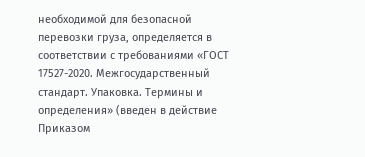необходимой для безопасной перевозки груза, определяется в соответствии с требованиями «ГОСТ 17527-2020. Межгосударственный стандарт. Упаковка. Термины и определения» (введен в действие Приказом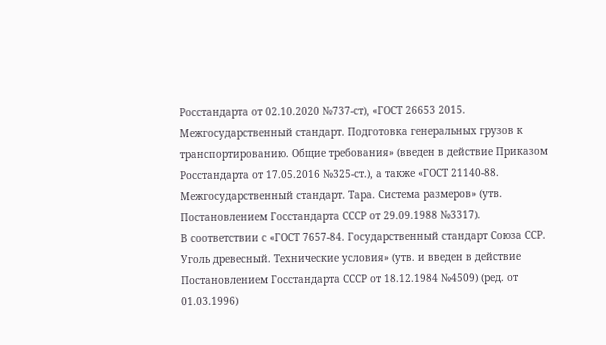Росстандарта от 02.10.2020 №737-ст), «ГОСТ 26653 2015. Межгосударственный стандарт. Подготовка генеральных грузов к транспортированию. Общие требования» (введен в действие Приказом Росстандарта от 17.05.2016 №325-ст.), а также «ГОСТ 21140-88. Межгосударственный стандарт. Тара. Система размеров» (утв. Постановлением Госстандарта СССР от 29.09.1988 №3317).
В соответствии с «ГОСТ 7657-84. Государственный стандарт Союза ССР. Уголь древесный. Технические условия» (утв. и введен в действие Постановлением Госстандарта СССР от 18.12.1984 №4509) (ред. от 01.03.1996)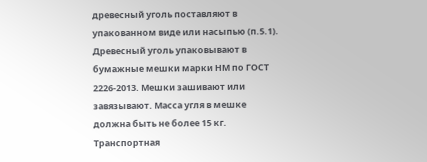древесный уголь поставляют в упакованном виде или насыпью (п.5.1).
Древесный уголь упаковывают в бумажные мешки марки НМ по ГОСТ 2226-2013. Мешки зашивают или завязывают. Масса угля в мешке должна быть не более 15 кг. Транспортная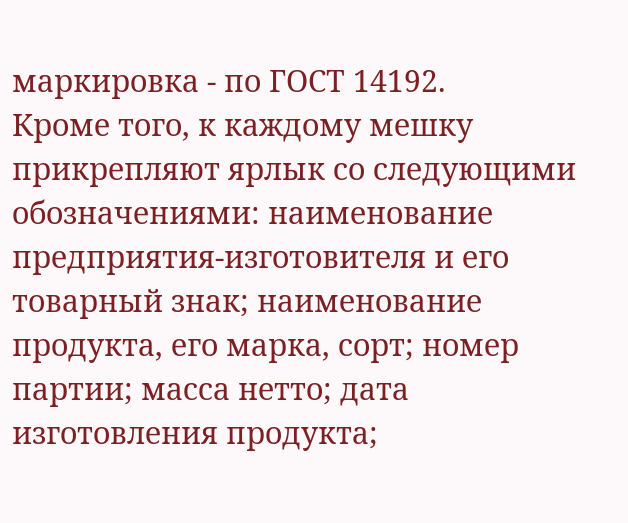маркировка - по ГОСТ 14192.
Кроме того, к каждому мешку прикрепляют ярлык со следующими обозначениями: наименование предприятия-изготовителя и его товарный знак; наименование продукта, его марка, сорт; номер партии; масса нетто; дата изготовления продукта;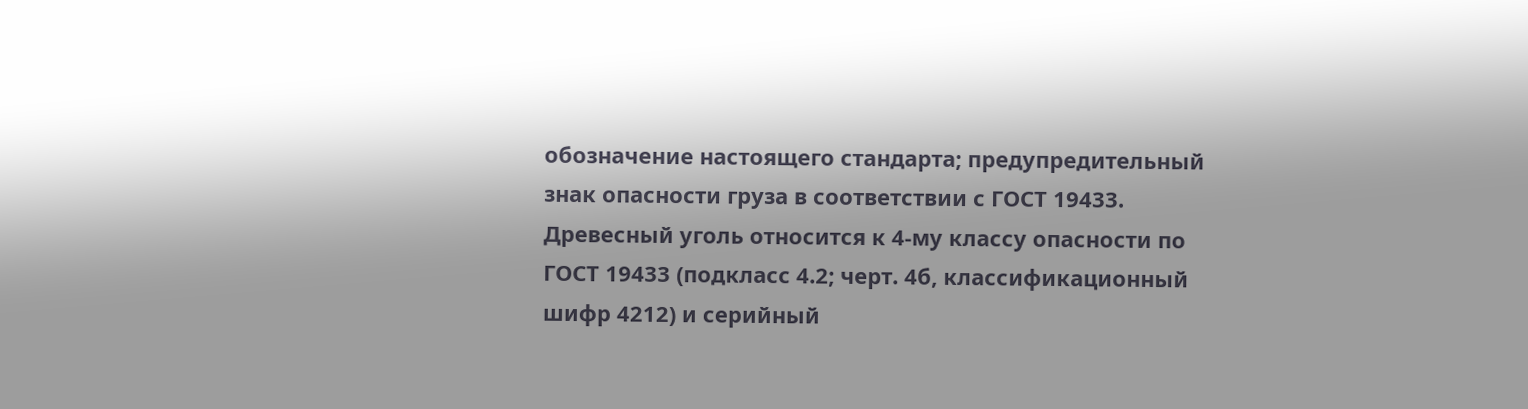обозначение настоящего стандарта; предупредительный знак опасности груза в соответствии с ГОСТ 19433. Древесный уголь относится к 4-му классу опасности по ГОСТ 19433 (подкласс 4.2; черт. 4б, классификационный шифр 4212) и серийный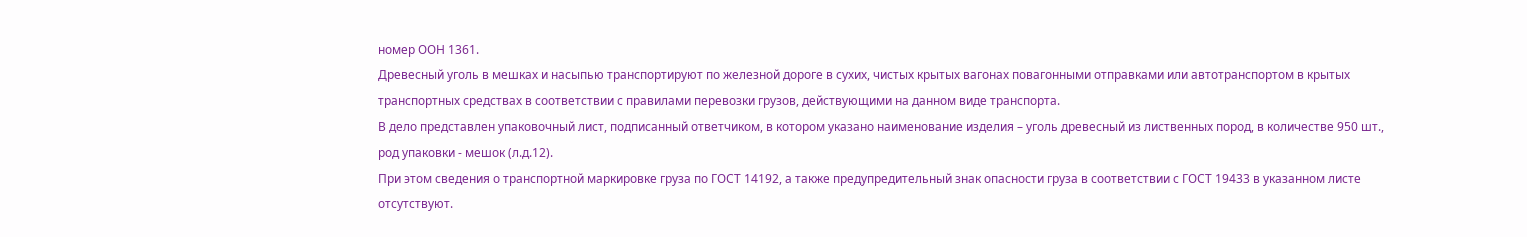номер ООН 1361.
Древесный уголь в мешках и насыпью транспортируют по железной дороге в сухих, чистых крытых вагонах повагонными отправками или автотранспортом в крытых транспортных средствах в соответствии с правилами перевозки грузов, действующими на данном виде транспорта.
В дело представлен упаковочный лист, подписанный ответчиком, в котором указано наименование изделия – уголь древесный из лиственных пород, в количестве 950 шт., род упаковки - мешок (л.д.12).
При этом сведения о транспортной маркировке груза по ГОСТ 14192, а также предупредительный знак опасности груза в соответствии с ГОСТ 19433 в указанном листе отсутствуют.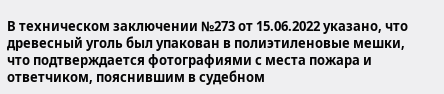В техническом заключении №273 от 15.06.2022 указано, что древесный уголь был упакован в полиэтиленовые мешки, что подтверждается фотографиями с места пожара и ответчиком, пояснившим в судебном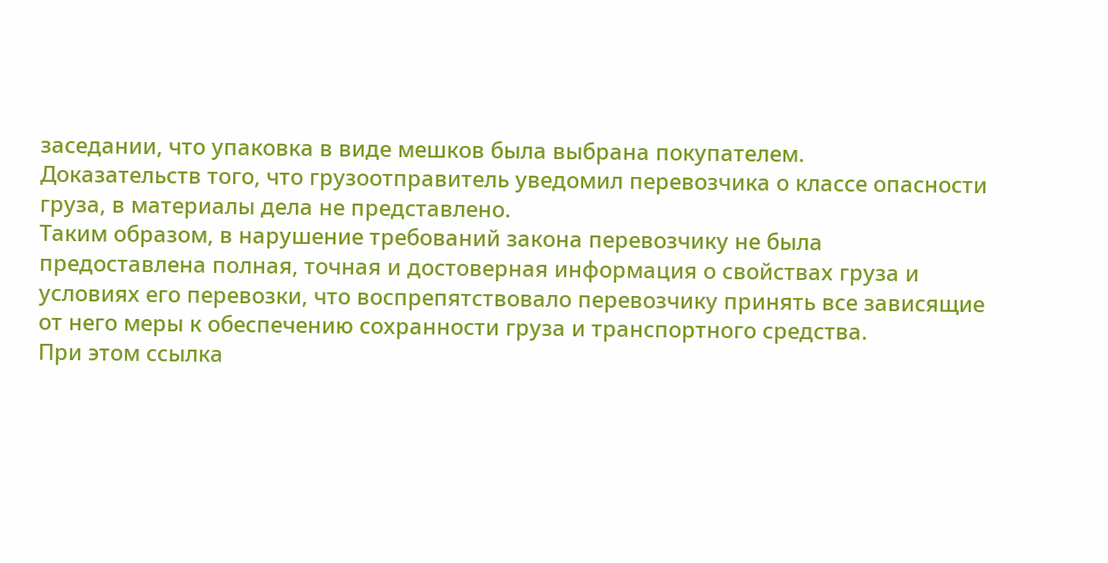заседании, что упаковка в виде мешков была выбрана покупателем.
Доказательств того, что грузоотправитель уведомил перевозчика о классе опасности груза, в материалы дела не представлено.
Таким образом, в нарушение требований закона перевозчику не была предоставлена полная, точная и достоверная информация о свойствах груза и условиях его перевозки, что воспрепятствовало перевозчику принять все зависящие от него меры к обеспечению сохранности груза и транспортного средства.
При этом ссылка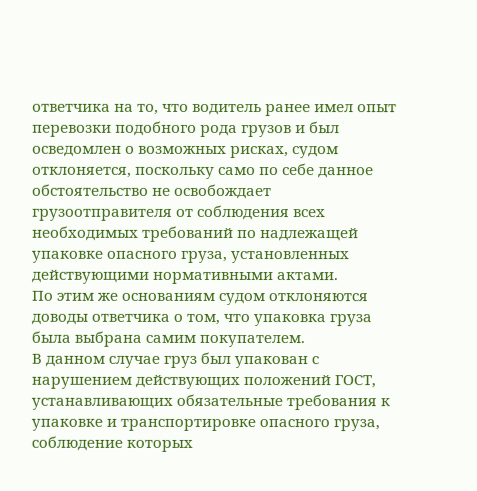ответчика на то, что водитель ранее имел опыт перевозки подобного рода грузов и был осведомлен о возможных рисках, судом отклоняется, поскольку само по себе данное обстоятельство не освобождает грузоотправителя от соблюдения всех необходимых требований по надлежащей упаковке опасного груза, установленных действующими нормативными актами.
По этим же основаниям судом отклоняются доводы ответчика о том, что упаковка груза была выбрана самим покупателем.
В данном случае груз был упакован с нарушением действующих положений ГОСТ, устанавливающих обязательные требования к упаковке и транспортировке опасного груза, соблюдение которых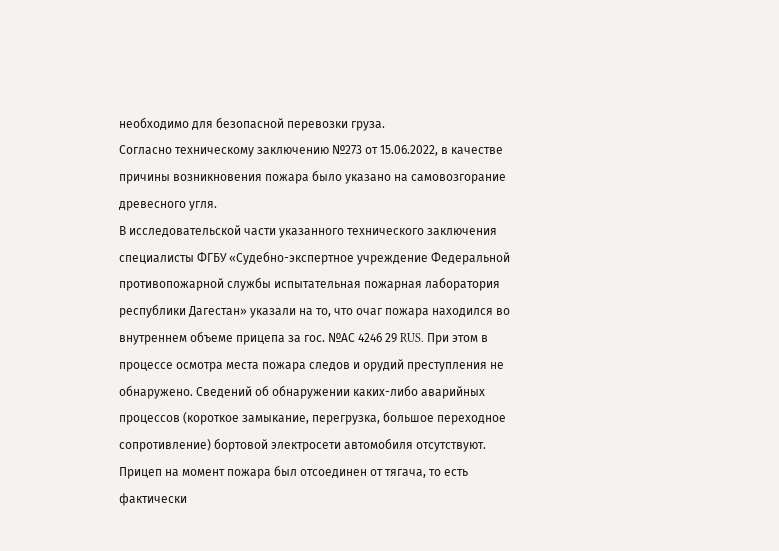необходимо для безопасной перевозки груза.
Согласно техническому заключению №273 от 15.06.2022, в качестве причины возникновения пожара было указано на самовозгорание древесного угля.
В исследовательской части указанного технического заключения специалисты ФГБУ «Судебно-экспертное учреждение Федеральной противопожарной службы испытательная пожарная лаборатория республики Дагестан» указали на то, что очаг пожара находился во внутреннем объеме прицепа за гос. №АС 4246 29 RUS. При этом в процессе осмотра места пожара следов и орудий преступления не обнаружено. Сведений об обнаружении каких-либо аварийных процессов (короткое замыкание, перегрузка, большое переходное сопротивление) бортовой электросети автомобиля отсутствуют. Прицеп на момент пожара был отсоединен от тягача, то есть фактически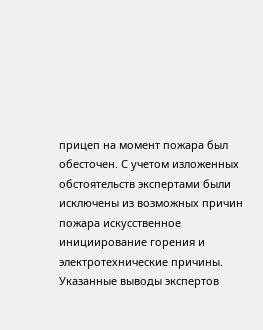прицеп на момент пожара был обесточен. С учетом изложенных обстоятельств экспертами были исключены из возможных причин пожара искусственное инициирование горения и электротехнические причины.
Указанные выводы экспертов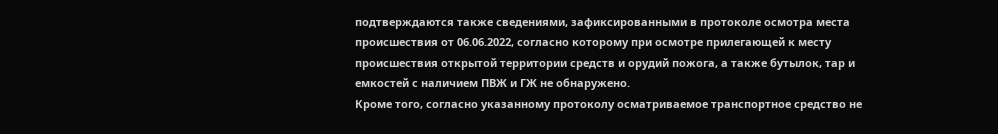подтверждаются также сведениями, зафиксированными в протоколе осмотра места происшествия от 06.06.2022, согласно которому при осмотре прилегающей к месту происшествия открытой территории средств и орудий пожога, а также бутылок, тар и емкостей с наличием ПВЖ и ГЖ не обнаружено.
Кроме того, согласно указанному протоколу осматриваемое транспортное средство не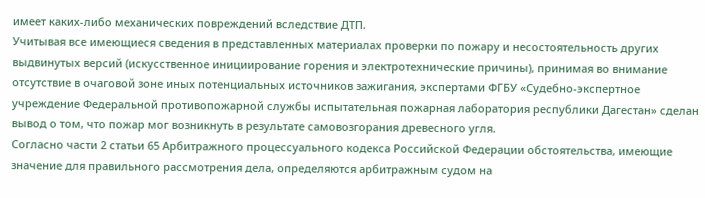имеет каких-либо механических повреждений вследствие ДТП.
Учитывая все имеющиеся сведения в представленных материалах проверки по пожару и несостоятельность других выдвинутых версий (искусственное инициирование горения и электротехнические причины), принимая во внимание отсутствие в очаговой зоне иных потенциальных источников зажигания, экспертами ФГБУ «Судебно-экспертное учреждение Федеральной противопожарной службы испытательная пожарная лаборатория республики Дагестан» сделан вывод о том, что пожар мог возникнуть в результате самовозгорания древесного угля.
Согласно части 2 статьи 65 Арбитражного процессуального кодекса Российской Федерации обстоятельства, имеющие значение для правильного рассмотрения дела, определяются арбитражным судом на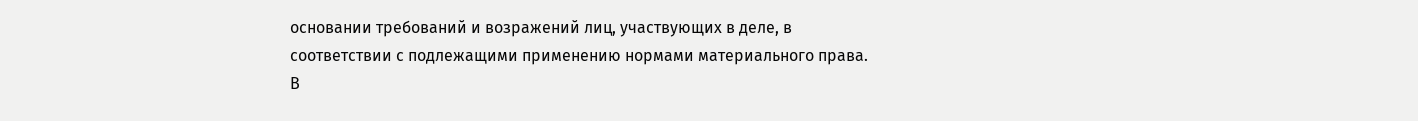основании требований и возражений лиц, участвующих в деле, в соответствии с подлежащими применению нормами материального права.
В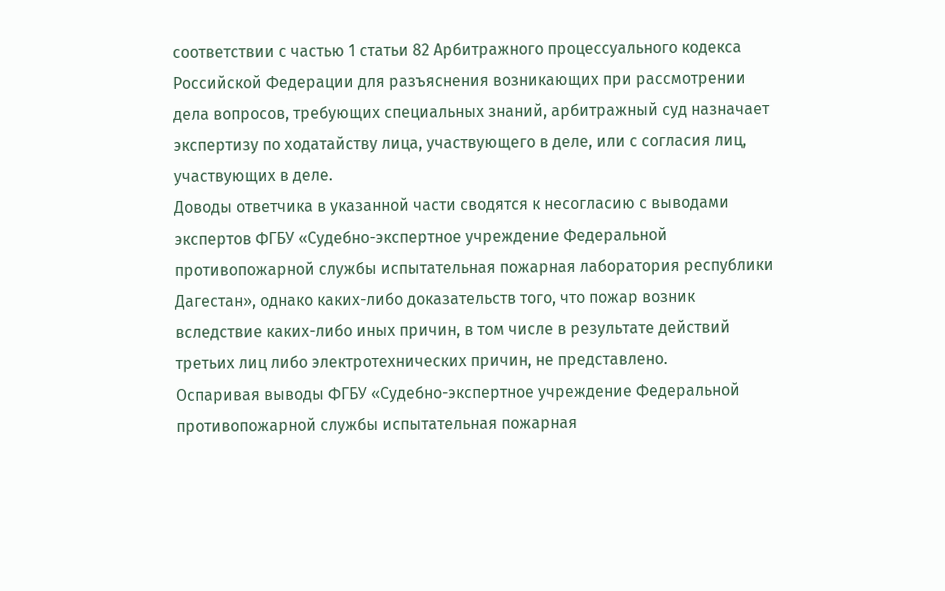соответствии с частью 1 статьи 82 Арбитражного процессуального кодекса Российской Федерации для разъяснения возникающих при рассмотрении дела вопросов, требующих специальных знаний, арбитражный суд назначает экспертизу по ходатайству лица, участвующего в деле, или с согласия лиц, участвующих в деле.
Доводы ответчика в указанной части сводятся к несогласию с выводами экспертов ФГБУ «Судебно-экспертное учреждение Федеральной противопожарной службы испытательная пожарная лаборатория республики Дагестан», однако каких-либо доказательств того, что пожар возник вследствие каких-либо иных причин, в том числе в результате действий третьих лиц либо электротехнических причин, не представлено.
Оспаривая выводы ФГБУ «Судебно-экспертное учреждение Федеральной противопожарной службы испытательная пожарная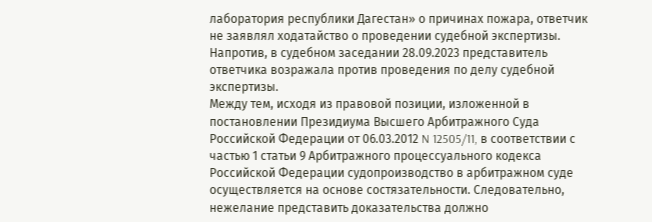лаборатория республики Дагестан» о причинах пожара, ответчик не заявлял ходатайство о проведении судебной экспертизы.
Напротив, в судебном заседании 28.09.2023 представитель ответчика возражала против проведения по делу судебной экспертизы.
Между тем, исходя из правовой позиции, изложенной в постановлении Президиума Высшего Арбитражного Суда Российской Федерации от 06.03.2012 N 12505/11, в соответствии с частью 1 статьи 9 Арбитражного процессуального кодекса Российской Федерации судопроизводство в арбитражном суде осуществляется на основе состязательности. Следовательно, нежелание представить доказательства должно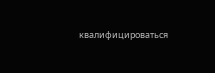квалифицироваться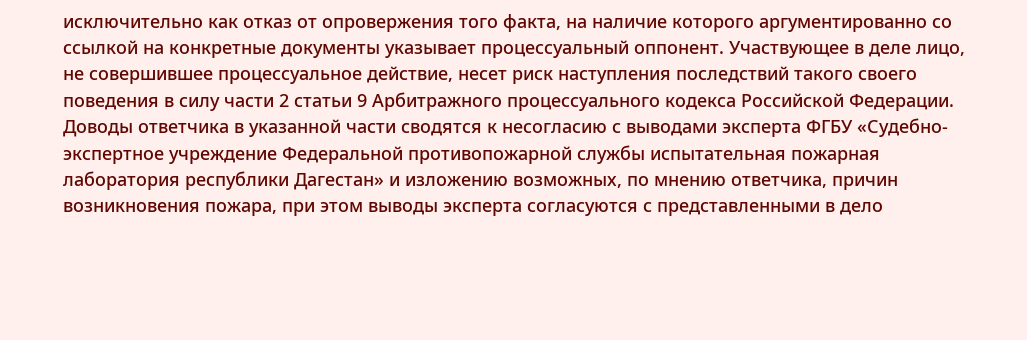исключительно как отказ от опровержения того факта, на наличие которого аргументированно со ссылкой на конкретные документы указывает процессуальный оппонент. Участвующее в деле лицо, не совершившее процессуальное действие, несет риск наступления последствий такого своего поведения в силу части 2 статьи 9 Арбитражного процессуального кодекса Российской Федерации.
Доводы ответчика в указанной части сводятся к несогласию с выводами эксперта ФГБУ «Судебно-экспертное учреждение Федеральной противопожарной службы испытательная пожарная лаборатория республики Дагестан» и изложению возможных, по мнению ответчика, причин возникновения пожара, при этом выводы эксперта согласуются с представленными в дело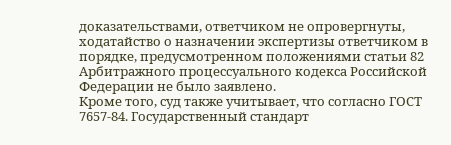доказательствами, ответчиком не опровергнуты, ходатайство о назначении экспертизы ответчиком в порядке, предусмотренном положениями статьи 82 Арбитражного процессуального кодекса Российской Федерации не было заявлено.
Кроме того, суд также учитывает, что согласно ГОСТ 7657-84. Государственный стандарт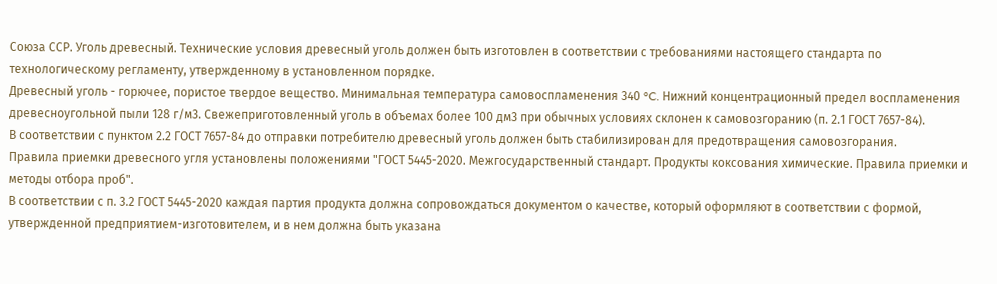Союза ССР. Уголь древесный. Технические условия древесный уголь должен быть изготовлен в соответствии с требованиями настоящего стандарта по технологическому регламенту, утвержденному в установленном порядке.
Древесный уголь - горючее, пористое твердое вещество. Минимальная температура самовоспламенения 340 °C. Нижний концентрационный предел воспламенения древесноугольной пыли 128 г/м3. Свежеприготовленный уголь в объемах более 100 дм3 при обычных условиях склонен к самовозгоранию (п. 2.1 ГОСТ 7657-84).
В соответствии с пунктом 2.2 ГОСТ 7657-84 до отправки потребителю древесный уголь должен быть стабилизирован для предотвращения самовозгорания.
Правила приемки древесного угля установлены положениями "ГОСТ 5445-2020. Межгосударственный стандарт. Продукты коксования химические. Правила приемки и методы отбора проб".
В соответствии с п. 3.2 ГОСТ 5445-2020 каждая партия продукта должна сопровождаться документом о качестве, который оформляют в соответствии с формой, утвержденной предприятием-изготовителем, и в нем должна быть указана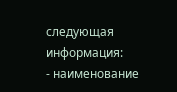следующая информация:
- наименование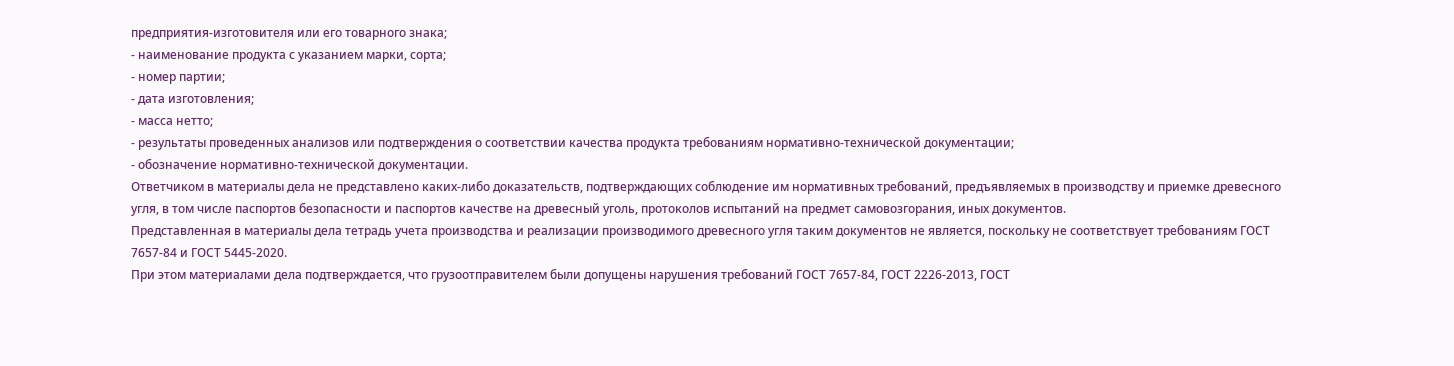предприятия-изготовителя или его товарного знака;
- наименование продукта с указанием марки, сорта;
- номер партии;
- дата изготовления;
- масса нетто;
- результаты проведенных анализов или подтверждения о соответствии качества продукта требованиям нормативно-технической документации;
- обозначение нормативно-технической документации.
Ответчиком в материалы дела не представлено каких-либо доказательств, подтверждающих соблюдение им нормативных требований, предъявляемых в производству и приемке древесного угля, в том числе паспортов безопасности и паспортов качестве на древесный уголь, протоколов испытаний на предмет самовозгорания, иных документов.
Представленная в материалы дела тетрадь учета производства и реализации производимого древесного угля таким документов не является, поскольку не соответствует требованиям ГОСТ 7657-84 и ГОСТ 5445-2020.
При этом материалами дела подтверждается, что грузоотправителем были допущены нарушения требований ГОСТ 7657-84, ГОСТ 2226-2013, ГОСТ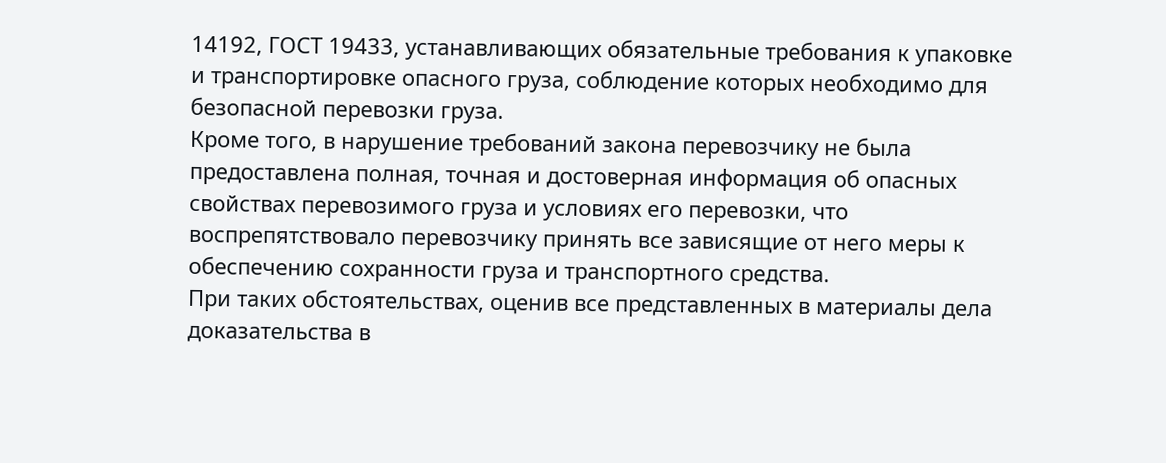14192, ГОСТ 19433, устанавливающих обязательные требования к упаковке и транспортировке опасного груза, соблюдение которых необходимо для безопасной перевозки груза.
Кроме того, в нарушение требований закона перевозчику не была предоставлена полная, точная и достоверная информация об опасных свойствах перевозимого груза и условиях его перевозки, что воспрепятствовало перевозчику принять все зависящие от него меры к обеспечению сохранности груза и транспортного средства.
При таких обстоятельствах, оценив все представленных в материалы дела доказательства в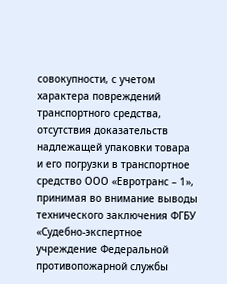совокупности, с учетом характера повреждений транспортного средства, отсутствия доказательств надлежащей упаковки товара и его погрузки в транспортное средство ООО «Евротранс – 1», принимая во внимание выводы технического заключения ФГБУ «Судебно-экспертное учреждение Федеральной противопожарной службы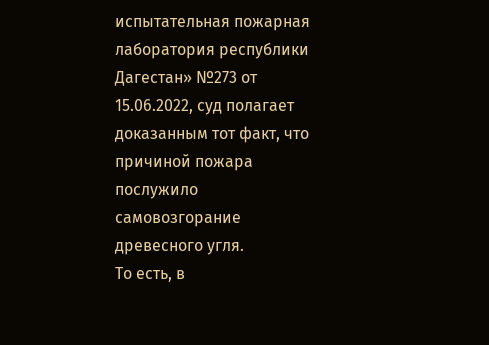испытательная пожарная лаборатория республики Дагестан» №273 от 15.06.2022, суд полагает доказанным тот факт, что причиной пожара послужило самовозгорание древесного угля.
То есть, в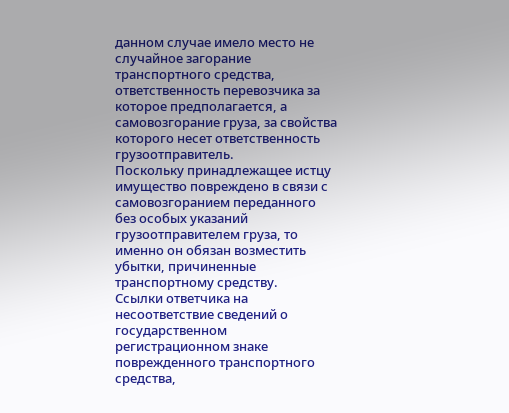данном случае имело место не случайное загорание транспортного средства, ответственность перевозчика за которое предполагается, а самовозгорание груза, за свойства которого несет ответственность грузоотправитель.
Поскольку принадлежащее истцу имущество повреждено в связи с самовозгоранием переданного без особых указаний грузоотправителем груза, то именно он обязан возместить убытки, причиненные транспортному средству.
Ссылки ответчика на несоответствие сведений о государственном регистрационном знаке поврежденного транспортного средства,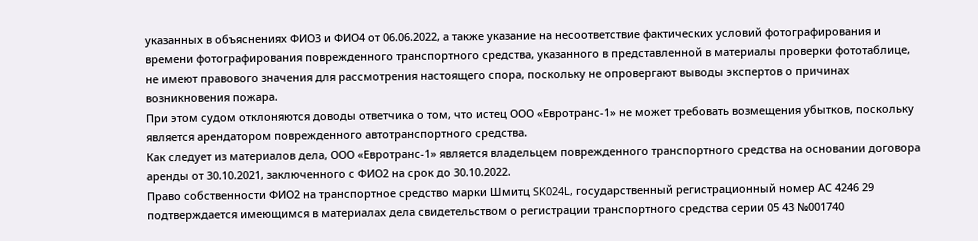указанных в объяснениях ФИО3 и ФИО4 от 06.06.2022, а также указание на несоответствие фактических условий фотографирования и времени фотографирования поврежденного транспортного средства, указанного в представленной в материалы проверки фототаблице, не имеют правового значения для рассмотрения настоящего спора, поскольку не опровергают выводы экспертов о причинах возникновения пожара.
При этом судом отклоняются доводы ответчика о том, что истец ООО «Евротранс-1» не может требовать возмещения убытков, поскольку является арендатором поврежденного автотранспортного средства.
Как следует из материалов дела, ООО «Евротранс-1» является владельцем поврежденного транспортного средства на основании договора аренды от 30.10.2021, заключенного с ФИО2 на срок до 30.10.2022.
Право собственности ФИО2 на транспортное средство марки Шмитц SK024L, государственный регистрационный номер АС 4246 29 подтверждается имеющимся в материалах дела свидетельством о регистрации транспортного средства серии 05 43 №001740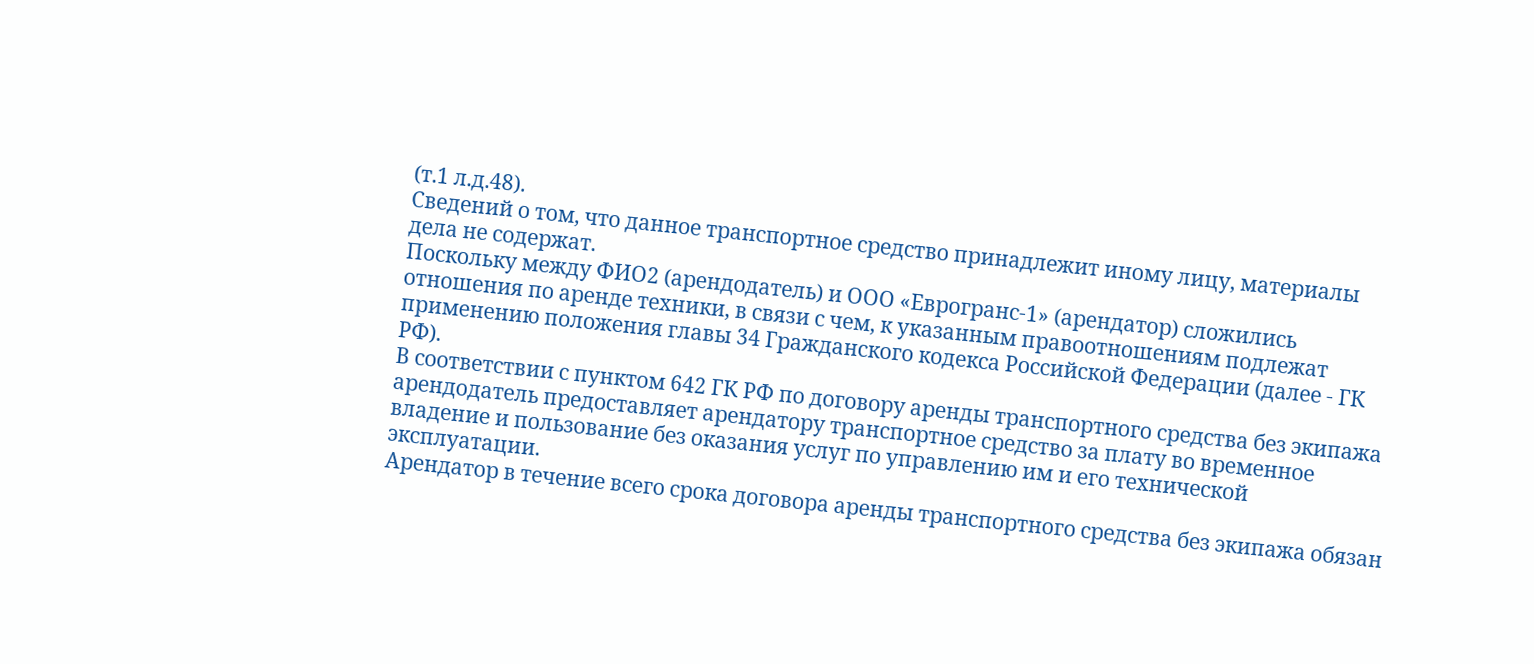(т.1 л.д.48).
Сведений о том, что данное транспортное средство принадлежит иному лицу, материалы дела не содержат.
Поскольку между ФИО2 (арендодатель) и ООО «Еврогранс-1» (арендатор) сложились отношения по аренде техники, в связи с чем, к указанным правоотношениям подлежат применению положения главы 34 Гражданского кодекса Российской Федерации (далее - ГК РФ).
В соответствии с пунктом 642 ГК РФ по договору аренды транспортного средства без экипажа арендодатель предоставляет арендатору транспортное средство за плату во временное владение и пользование без оказания услуг по управлению им и его технической эксплуатации.
Арендатор в течение всего срока договора аренды транспортного средства без экипажа обязан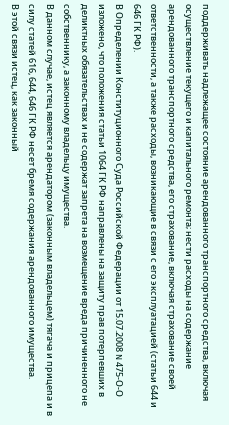поддерживать надлежащее состояние арендованного транспортного средства, включая осуществление текущего и капитального ремонта; нести расходы на содержание арендованного транспортного средства, его страхование, включая страхование своей ответственности, а также расходы, возникающие в связи с его эксплуатацией (статьи 644 и 646 ГК РФ).
В Определении Конституционного Суда Российской Федерации от 15.07.2008 N 475-О-О изложено, что положения статьи 1064 ГК РФ направлены на защиту прав потерпевших в деликтных обязательствах и не содержат запрета на возмещение вреда причиненного не собственнику, а законному владельцу имущества.
В данном случае, истец является арендатором (законным владельцем) тягача и прицепа и в силу статей 616, 644, 646 ГК РФ несет бремя содержания арендованного имущества.
В этой связи истец, как законный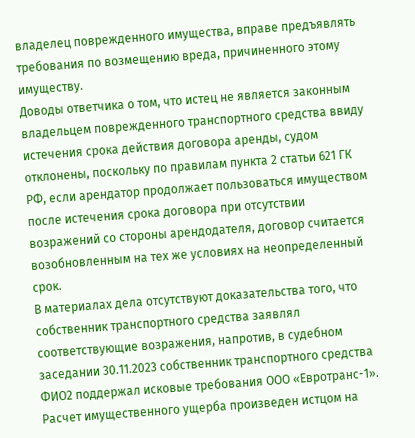владелец поврежденного имущества, вправе предъявлять требования по возмещению вреда, причиненного этому имуществу.
Доводы ответчика о том, что истец не является законным владельцем поврежденного транспортного средства ввиду истечения срока действия договора аренды, судом отклонены, поскольку по правилам пункта 2 статьи 621 ГК РФ, если арендатор продолжает пользоваться имуществом после истечения срока договора при отсутствии возражений со стороны арендодателя, договор считается возобновленным на тех же условиях на неопределенный срок.
В материалах дела отсутствуют доказательства того, что собственник транспортного средства заявлял соответствующие возражения, напротив, в судебном заседании 30.11.2023 собственник транспортного средства ФИО2 поддержал исковые требования ООО «Евротранс-1».
Расчет имущественного ущерба произведен истцом на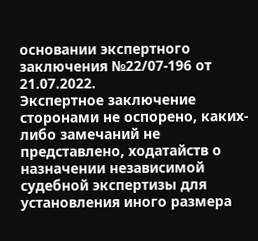основании экспертного заключения №22/07-196 от 21.07.2022.
Экспертное заключение сторонами не оспорено, каких-либо замечаний не представлено, ходатайств о назначении независимой судебной экспертизы для установления иного размера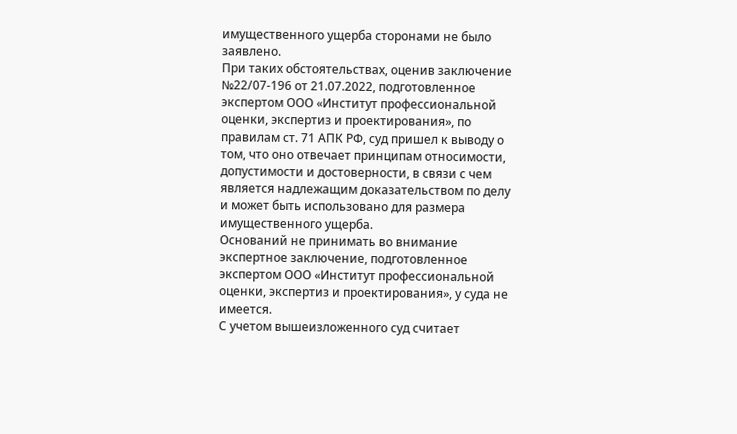имущественного ущерба сторонами не было заявлено.
При таких обстоятельствах, оценив заключение №22/07-196 от 21.07.2022, подготовленное экспертом ООО «Институт профессиональной оценки, экспертиз и проектирования», по правилам ст. 71 АПК РФ, суд пришел к выводу о том, что оно отвечает принципам относимости, допустимости и достоверности, в связи с чем является надлежащим доказательством по делу и может быть использовано для размера имущественного ущерба.
Оснований не принимать во внимание экспертное заключение, подготовленное экспертом ООО «Институт профессиональной оценки, экспертиз и проектирования», у суда не имеется.
С учетом вышеизложенного суд считает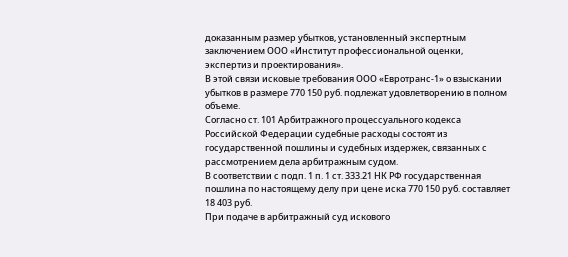доказанным размер убытков, установленный экспертным заключением ООО «Институт профессиональной оценки, экспертиз и проектирования».
В этой связи исковые требования ООО «Евротранс-1» о взыскании убытков в размере 770 150 руб. подлежат удовлетворению в полном объеме.
Согласно ст. 101 Арбитражного процессуального кодекса Российской Федерации судебные расходы состоят из государственной пошлины и судебных издержек, связанных с рассмотрением дела арбитражным судом.
В соответствии с подп. 1 п. 1 ст. 333.21 НК РФ государственная пошлина по настоящему делу при цене иска 770 150 руб. составляет 18 403 руб.
При подаче в арбитражный суд искового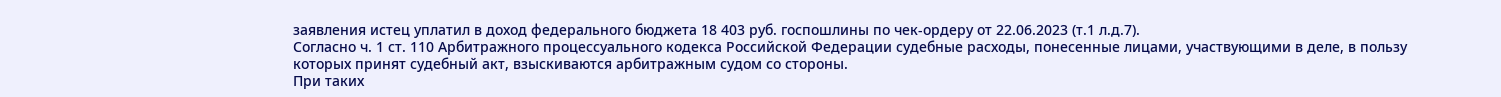заявления истец уплатил в доход федерального бюджета 18 403 руб. госпошлины по чек-ордеру от 22.06.2023 (т.1 л.д.7).
Согласно ч. 1 ст. 110 Арбитражного процессуального кодекса Российской Федерации судебные расходы, понесенные лицами, участвующими в деле, в пользу которых принят судебный акт, взыскиваются арбитражным судом со стороны.
При таких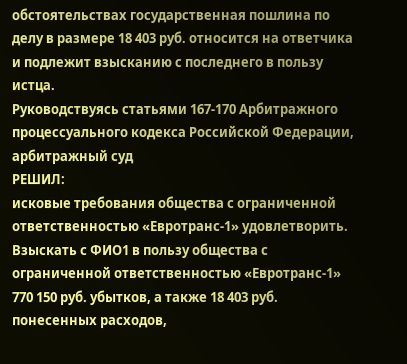обстоятельствах государственная пошлина по делу в размере 18 403 руб. относится на ответчика и подлежит взысканию с последнего в пользу истца.
Руководствуясь статьями 167-170 Арбитражного процессуального кодекса Российской Федерации, арбитражный суд
РЕШИЛ:
исковые требования общества с ограниченной ответственностью «Евротранс-1» удовлетворить.
Взыскать с ФИО1 в пользу общества с ограниченной ответственностью «Евротранс-1» 770 150 руб. убытков, а также 18 403 руб. понесенных расходов,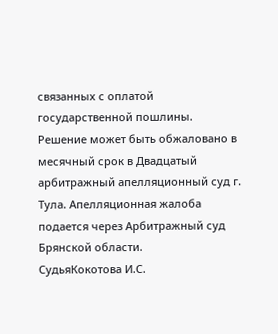связанных с оплатой государственной пошлины.
Решение может быть обжаловано в месячный срок в Двадцатый арбитражный апелляционный суд г. Тула. Апелляционная жалоба подается через Арбитражный суд Брянской области.
СудьяКокотова И.С.